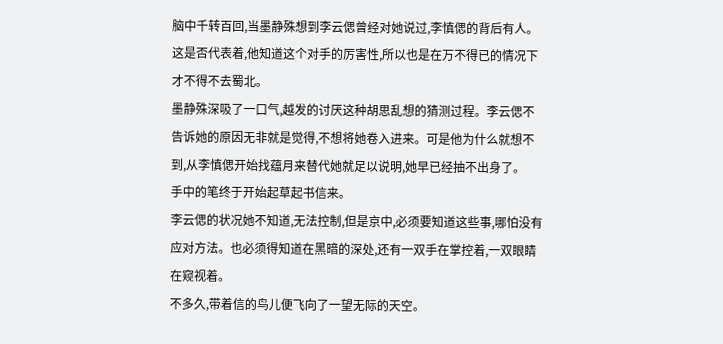脑中千转百回,当墨静殊想到李云偲曾经对她说过,李慎偲的背后有人。这是否代表着,他知道这个对手的厉害性,所以也是在万不得已的情况下才不得不去蜀北。
墨静殊深吸了一口气,越发的讨厌这种胡思乱想的猜测过程。李云偲不告诉她的原因无非就是觉得,不想将她卷入进来。可是他为什么就想不到,从李慎偲开始找蕴月来替代她就足以说明,她早已经抽不出身了。
手中的笔终于开始起草起书信来。
李云偲的状况她不知道,无法控制,但是京中,必须要知道这些事,哪怕没有应对方法。也必须得知道在黑暗的深处,还有一双手在掌控着,一双眼睛在窥视着。
不多久,带着信的鸟儿便飞向了一望无际的天空。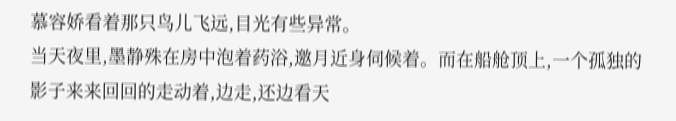慕容娇看着那只鸟儿飞远,目光有些异常。
当天夜里,墨静殊在房中泡着药浴,邀月近身伺候着。而在船舱顶上,一个孤独的影子来来回回的走动着,边走,还边看天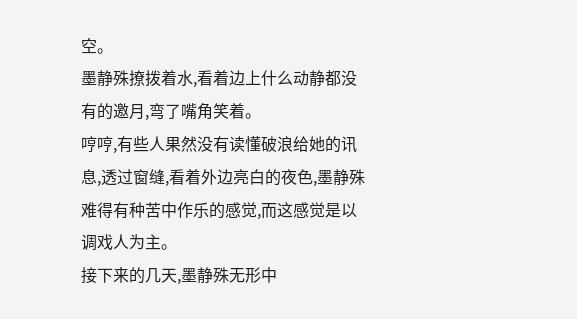空。
墨静殊撩拨着水,看着边上什么动静都没有的邀月,弯了嘴角笑着。
哼哼,有些人果然没有读懂破浪给她的讯息,透过窗缝,看着外边亮白的夜色,墨静殊难得有种苦中作乐的感觉,而这感觉是以调戏人为主。
接下来的几天,墨静殊无形中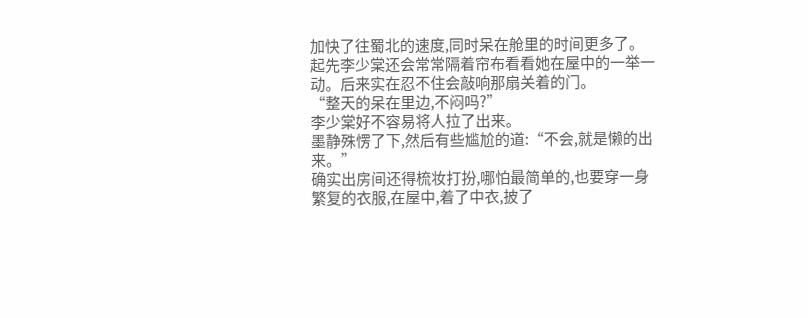加快了往蜀北的速度,同时呆在舱里的时间更多了。
起先李少棠还会常常隔着帘布看看她在屋中的一举一动。后来实在忍不住会敲响那扇关着的门。
“整天的呆在里边,不闷吗?”
李少棠好不容易将人拉了出来。
墨静殊愣了下,然后有些尴尬的道:“不会,就是懒的出来。”
确实出房间还得梳妆打扮,哪怕最简单的,也要穿一身繁复的衣服,在屋中,着了中衣,披了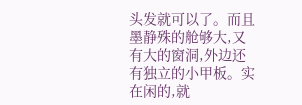头发就可以了。而且墨静殊的舱够大,又有大的窗洞,外边还有独立的小甲板。实在闲的,就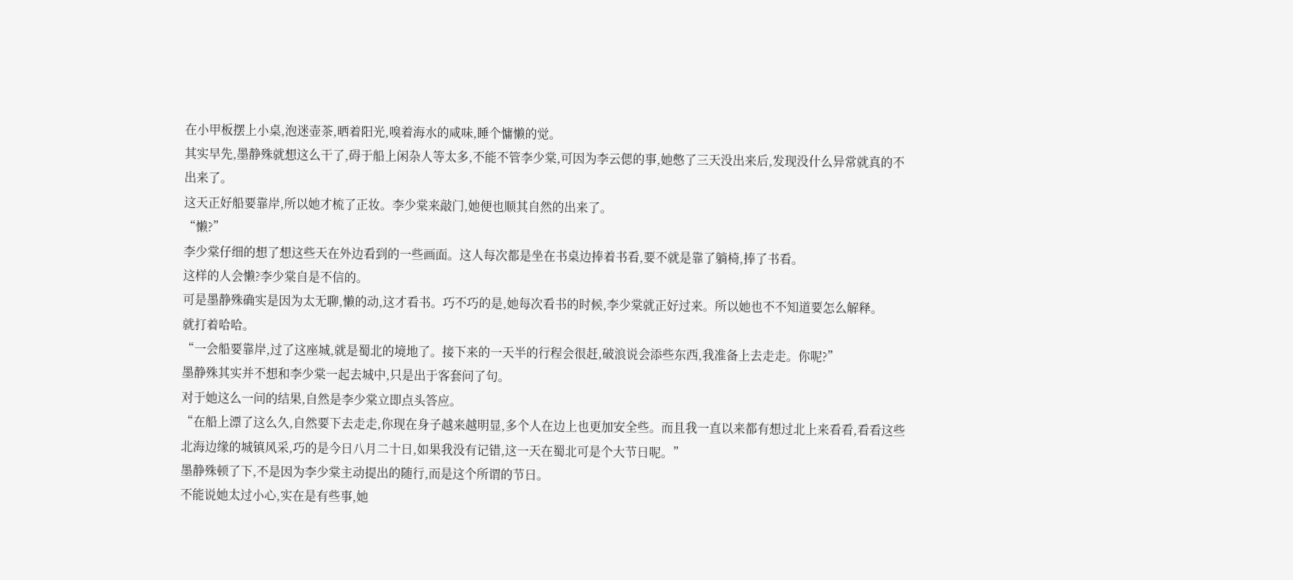在小甲板摆上小桌,泡迷壶茶,晒着阳光,嗅着海水的咸味,睡个慵懒的觉。
其实早先,墨静殊就想这么干了,碍于船上闲杂人等太多,不能不管李少棠,可因为李云偲的事,她憋了三天没出来后,发现没什么异常就真的不出来了。
这天正好船要靠岸,所以她才梳了正妆。李少棠来敲门,她便也顺其自然的出来了。
“懒?”
李少棠仔细的想了想这些天在外边看到的一些画面。这人每次都是坐在书桌边捧着书看,要不就是靠了躺椅,捧了书看。
这样的人会懒?李少棠自是不信的。
可是墨静殊确实是因为太无聊,懒的动,这才看书。巧不巧的是,她每次看书的时候,李少棠就正好过来。所以她也不不知道要怎么解释。
就打着哈哈。
“一会船要靠岸,过了这座城,就是蜀北的境地了。接下来的一天半的行程会很赶,破浪说会添些东西,我准备上去走走。你呢?”
墨静殊其实并不想和李少棠一起去城中,只是出于客套问了句。
对于她这么一问的结果,自然是李少棠立即点头答应。
“在船上漂了这么久,自然要下去走走,你现在身子越来越明显,多个人在边上也更加安全些。而且我一直以来都有想过北上来看看,看看这些北海边缘的城镇风采,巧的是今日八月二十日,如果我没有记错,这一天在蜀北可是个大节日呢。”
墨静殊顿了下,不是因为李少棠主动提出的随行,而是这个所谓的节日。
不能说她太过小心,实在是有些事,她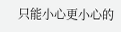只能小心更小心的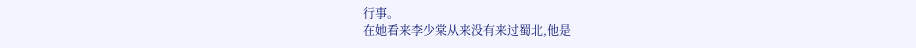行事。
在她看来李少棠从来没有来过蜀北,他是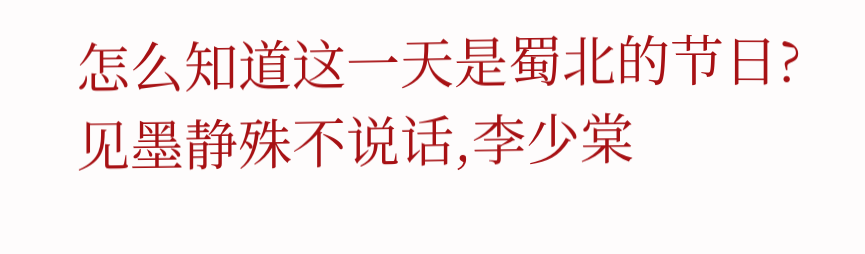怎么知道这一天是蜀北的节日?
见墨静殊不说话,李少棠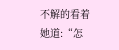不解的看着她道:“怎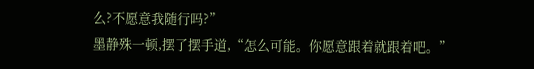么?不愿意我随行吗?”
墨静殊一顿,摆了摆手道,“怎么可能。你愿意跟着就跟着吧。”